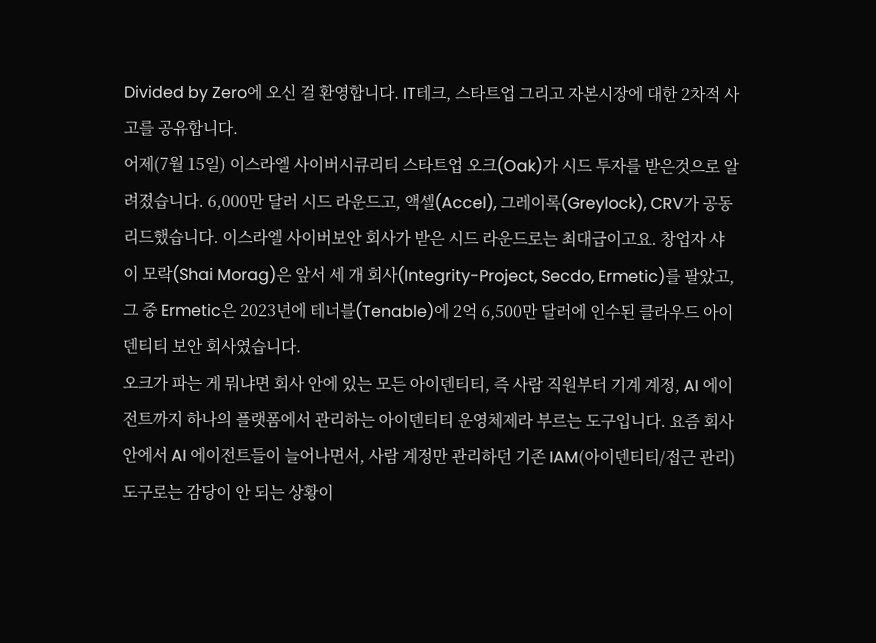Divided by Zero에 오신 걸 환영합니다. IT테크, 스타트업 그리고 자본시장에 대한 2차적 사고를 공유합니다.
어제(7월 15일) 이스라엘 사이버시큐리티 스타트업 오크(Oak)가 시드 투자를 받은것으로 알려졌습니다. 6,000만 달러 시드 라운드고, 액셀(Accel), 그레이록(Greylock), CRV가 공동 리드했습니다. 이스라엘 사이버보안 회사가 받은 시드 라운드로는 최대급이고요. 창업자 샤이 모락(Shai Morag)은 앞서 세 개 회사(Integrity-Project, Secdo, Ermetic)를 팔았고, 그 중 Ermetic은 2023년에 테너블(Tenable)에 2억 6,500만 달러에 인수된 클라우드 아이덴티티 보안 회사였습니다.
오크가 파는 게 뭐냐면 회사 안에 있는 모든 아이덴티티, 즉 사람 직원부터 기계 계정, AI 에이전트까지 하나의 플랫폼에서 관리하는 아이덴티티 운영체제라 부르는 도구입니다. 요즘 회사 안에서 AI 에이전트들이 늘어나면서, 사람 계정만 관리하던 기존 IAM(아이덴티티/접근 관리) 도구로는 감당이 안 되는 상황이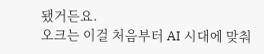됐거든요.
오크는 이걸 처음부터 AI 시대에 맞춰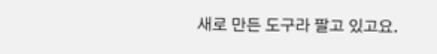새로 만든 도구라 팔고 있고요.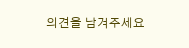의견을 남겨주세요